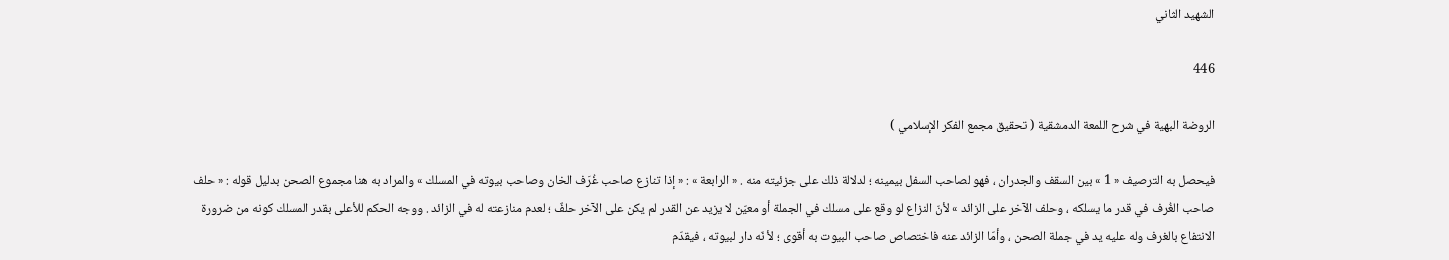الشهيد الثاني

446

الروضة البهية في شرح اللمعة الدمشقية ( تحقيق مجمع الفكر الإسلامي )

فيحصل به الترصيف « 1 » بين السقف والجدران ، فهو لصاحب السفل بيمينه ؛ لدلالة ذلك على جزئيته منه . « الرابعة » : « إذا تنازع صاحب غُرَف الخان وصاحب بيوته في المسلك » والمراد به هنا مجموع الصحن بدليل قوله : « حلف صاحب الغُرف في قدر ما يسلكه ، وحلف الآخر على الزائد » لأنّ النزاع لو وقع على مسلك في الجملة أو معيّن لا يزيد عن القدر لم يكن على الآخر حلفٌ ؛ لعدم منازعته له في الزائد . ووجه الحكم للأعلى بقدر المسلك كونه من ضرورة الانتفاع بالغرف وله عليه يد في جملة الصحن ، وأمّا الزائد عنه فاختصاص صاحب البيوت به أقوى ؛ لأ نّه دار لبيوته ، فيقدّم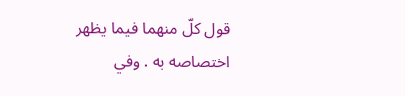قول كلّ منهما فيما يظهر اختصاصه به . وفي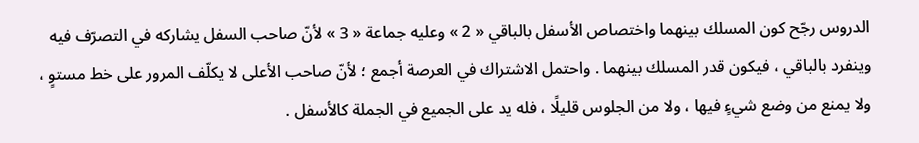الدروس رجّح كون المسلك بينهما واختصاص الأسفل بالباقي « 2 » وعليه جماعة « 3 » لأنّ صاحب السفل يشاركه في التصرّف فيه وينفرد بالباقي ، فيكون قدر المسلك بينهما . واحتمل الاشتراك في العرصة أجمع ؛ لأنّ صاحب الأعلى لا يكلّف المرور على خط مستوٍ ، ولا يمنع من وضع شيءٍ فيها ، ولا من الجلوس قليلًا ، فله يد على الجميع في الجملة كالأسفل .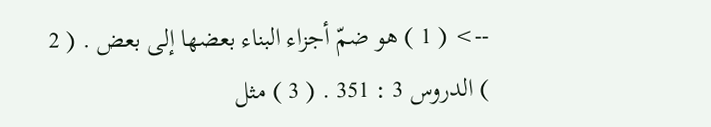--> ( 1 ) هو ضمّ أجزاء البناء بعضها إلى بعض . ( 2 ) الدروس 3 : 351 . ( 3 ) مثل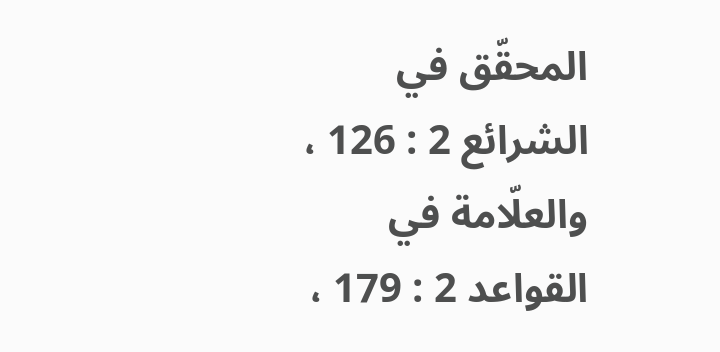المحقّق في الشرائع 2 : 126 ، والعلّامة في القواعد 2 : 179 ،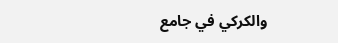والكركي في جامع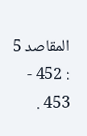المقاصد 5 : 452 - 453 .